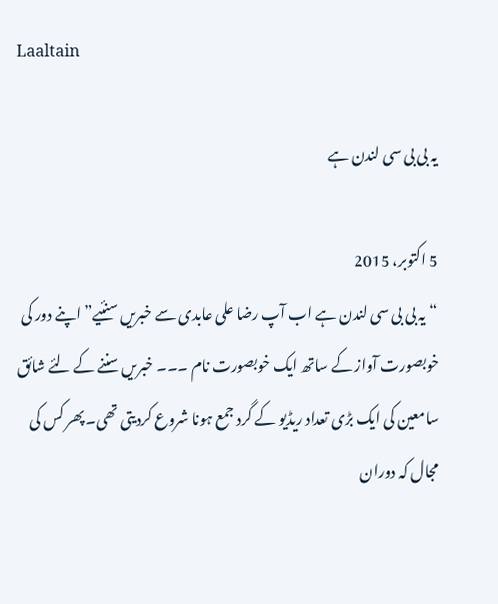Laaltain

یہ بی بی سی لندن ہے

5 اکتوبر، 2015
“یہ بی بی سی لندن ہے اب آپ رضا علی عابدی سے خبریں سنئیے” اپنے دور کی خوبصورت آواز کے ساتھ ایک خوبصورت نام ۔۔۔ خبریں سننے کے لئے شائق سامعین کی ایک بڑی تعداد ریڈیو کے گرد جمع ہونا شروع کردیتی تھی۔ پھر کس کی مجال کہ دوران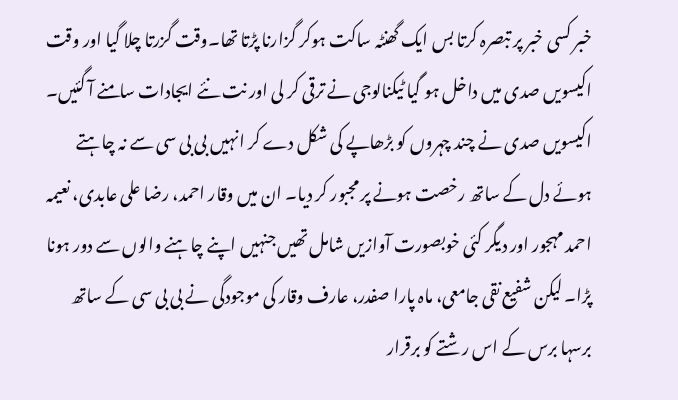خبر کسی خبر پر تبصرہ کرتا بس ایک گھنٹہ ساکت ہوکر گزارنا پڑتا تھا۔وقت گزرتا چلا گیا اور وقت اکیسویں صدی میں داخل ہو گیا ٹیکنالوجی نے ترقی کر لی اور نت نئے ایجادات سامنے آ گئیں۔ اکیسویں صدی نے چند چہروں کو بڑھاپے کی شکل دے کر انہیں بی بی سی سے نہ چاہتے ہوئے دل کے ساتھ رخصت ہونے پر مجبور کر دیا۔ ان میں وقار احمد، رضا علی عابدی، نعیمہ احمد مہجور اور دیگر کئی خوبصورت آوازیں شامل تھیں جنہیں اپنے چاہنے والوں سے دور ہونا پڑا۔ لیکن شفیع نقی جامعی، ماہ پارا صفدر، عارف وقار کی موجودگی نے بی بی سی کے ساتھ برسہا برس کے اس رشتے کو برقرار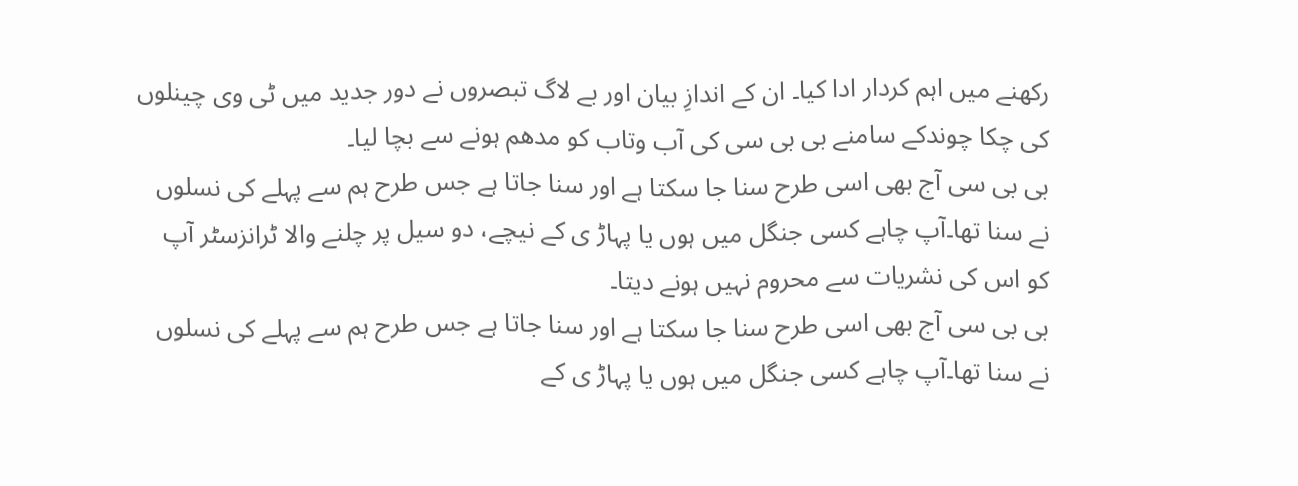رکھنے میں اہم کردار ادا کیا۔ ان کے اندازِ بیان اور بے لاگ تبصروں نے دور جدید میں ٹی وی چینلوں کی چکا چوندکے سامنے بی بی سی کی آب وتاب کو مدھم ہونے سے بچا لیا۔
بی بی سی آج بھی اسی طرح سنا جا سکتا ہے اور سنا جاتا ہے جس طرح ہم سے پہلے کی نسلوں نے سنا تھا۔آپ چاہے کسی جنگل میں ہوں یا پہاڑ ی کے نیچے، دو سیل پر چلنے والا ٹرانزسٹر آپ کو اس کی نشریات سے محروم نہیں ہونے دیتا۔
بی بی سی آج بھی اسی طرح سنا جا سکتا ہے اور سنا جاتا ہے جس طرح ہم سے پہلے کی نسلوں نے سنا تھا۔آپ چاہے کسی جنگل میں ہوں یا پہاڑ ی کے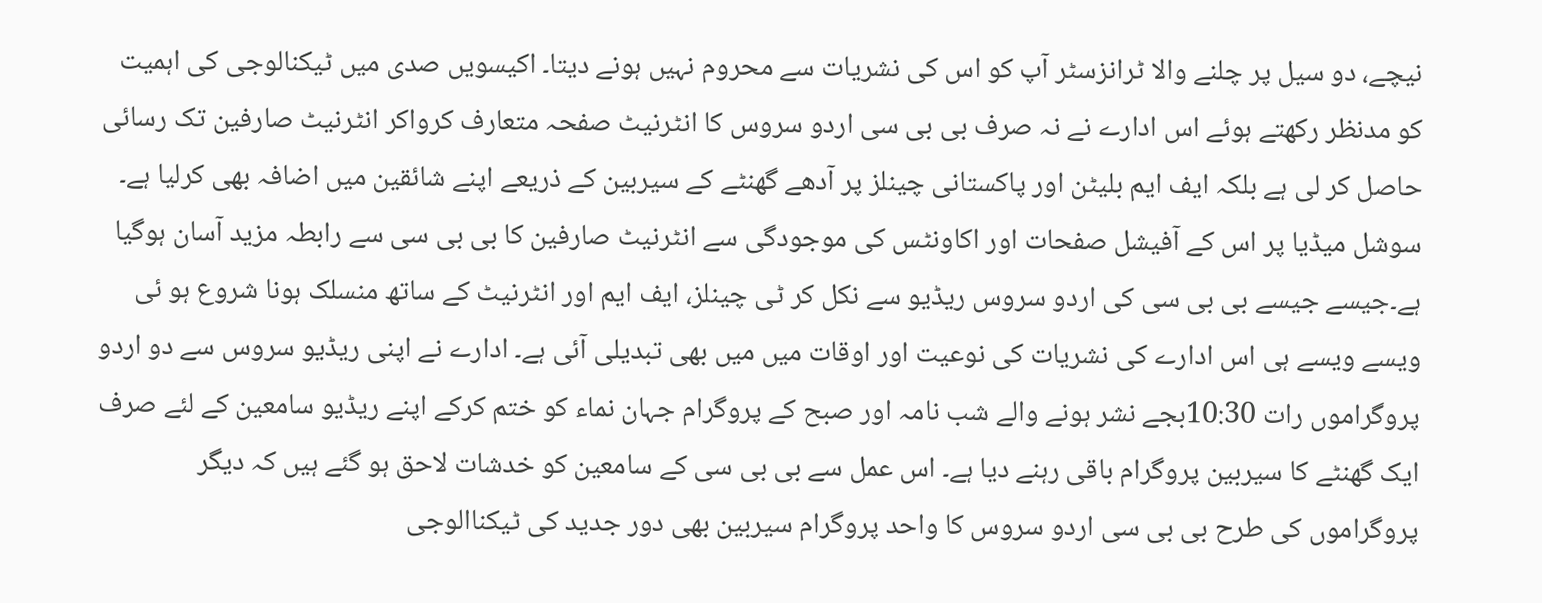نیچے، دو سیل پر چلنے والا ٹرانزسٹر آپ کو اس کی نشریات سے محروم نہیں ہونے دیتا۔ اکیسویں صدی میں ٹیکنالوجی کی اہمیت کو مدنظر رکھتے ہوئے اس ادارے نے نہ صرف بی بی سی اردو سروس کا انٹرنیٹ صفحہ متعارف کرواکر انٹرنیٹ صارفین تک رسائی حاصل کر لی ہے بلکہ ایف ایم بلیٹن اور پاکستانی چینلز پر آدھے گھنٹے کے سیربین کے ذریعے اپنے شائقین میں اضافہ بھی کرلیا ہے۔ سوشل میڈیا پر اس کے آفیشل صفحات اور اکاونٹس کی موجودگی سے انٹرنیٹ صارفین کا بی بی سی سے رابطہ مزید آسان ہوگیا ہے۔جیسے جیسے بی بی سی کی اردو سروس ریڈیو سے نکل کر ٹی چینلز، ایف ایم اور انٹرنیٹ کے ساتھ منسلک ہونا شروع ہو ئی ویسے ویسے ہی اس ادارے کی نشریات کی نوعیت اور اوقات میں میں بھی تبدیلی آئی ہے۔ ادارے نے اپنی ریڈیو سروس سے دو اردو پروگراموں رات 10:30بجے نشر ہونے والے شب نامہ اور صبح کے پروگرام جہان نماء کو ختم کرکے اپنے ریڈیو سامعین کے لئے صرف ایک گھنٹے کا سیربین پروگرام باقی رہنے دیا ہے۔ اس عمل سے بی بی سی کے سامعین کو خدشات لاحق ہو گئے ہیں کہ دیگر پروگراموں کی طرح بی بی سی اردو سروس کا واحد پروگرام سیربین بھی دور جدید کی ٹیکناالوجی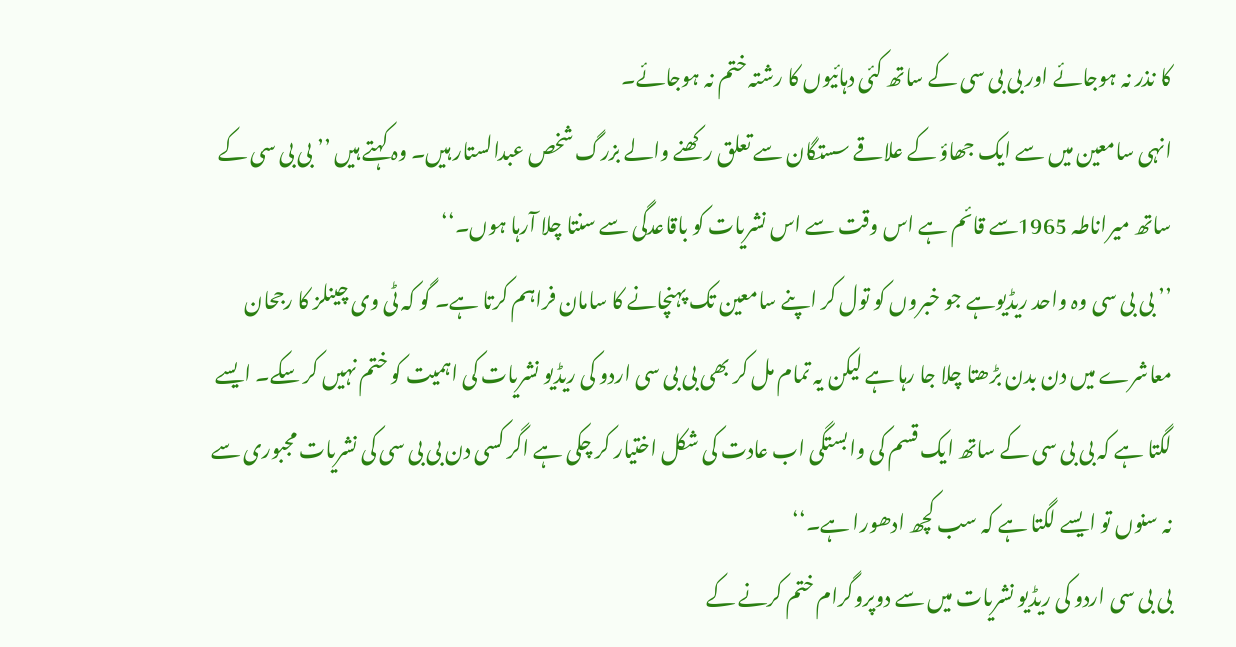کا نذر نہ ہوجائے اور بی بی سی کے ساتھ کئی دہائیوں کا رشتہ ختم نہ ہوجائے۔
انہی سامعین میں سے ایک جھاؤ کے علاقے سستگان سے تعلق رکھنے والے بزرگ شخص عبدالستار ہیں۔ وہ کہتے ہیں ’’ بی بی سی کے ساتھ میراناطہ 1965سے قائم ہے اس وقت سے اس نشریات کو باقاعدگی سے سنتا چلا آرہا ہوں۔‘‘
’’ بی بی سی وہ واحد ریڈیوہے جو خبروں کو تول کر اپنے سامعین تک پہنچانے کا سامان فراہم کرتا ہے۔ گو کہ ٹی وی چینلز کا رجحان معاشرے میں دن بدن بڑھتا چلا جا رہا ہے لیکن یہ تمام مل کر بھی بی بی سی اردو کی ریڈیو نشریات کی اہمیت کو ختم نہیں کر سکے۔ ایسے لگتا ہے کہ بی بی سی کے ساتھ ایک قسم کی وابستگی اب عادت کی شکل اختیار کر چکی ہے اگر کسی دن بی بی سی کی نشریات مجبوری سے نہ سنوں تو ایسے لگتا ہے کہ سب کچھ ادھورا ہے۔‘‘
بی بی سی اردو کی ریڈیو نشریات میں سے دوپروگرام ختم کرنے کے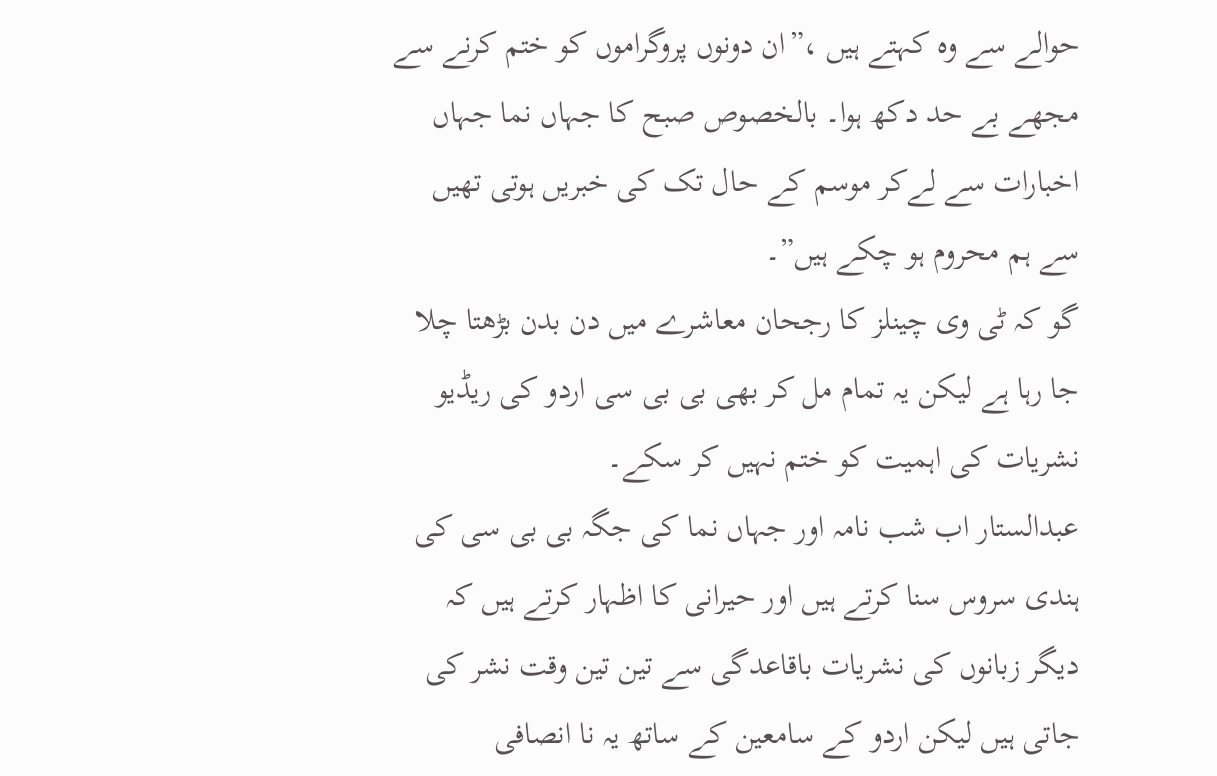حوالے سے وہ کہتے ہیں ،”ان دونوں پروگراموں کو ختم کرنے سے مجھے بے حد دکھ ہوا۔ بالخصوص صبح کا جہاں نما جہاں اخبارات سے لےکر موسم کے حال تک کی خبریں ہوتی تھیں سے ہم محروم ہو چکے ہیں”۔
گو کہ ٹی وی چینلز کا رجحان معاشرے میں دن بدن بڑھتا چلا جا رہا ہے لیکن یہ تمام مل کر بھی بی بی سی اردو کی ریڈیو نشریات کی اہمیت کو ختم نہیں کر سکے۔
عبدالستار اب شب نامہ اور جہاں نما کی جگہ بی بی سی کی ہندی سروس سنا کرتے ہیں اور حیرانی کا اظہار کرتے ہیں کہ دیگر زبانوں کی نشریات باقاعدگی سے تین تین وقت نشر کی جاتی ہیں لیکن اردو کے سامعین کے ساتھ یہ نا انصافی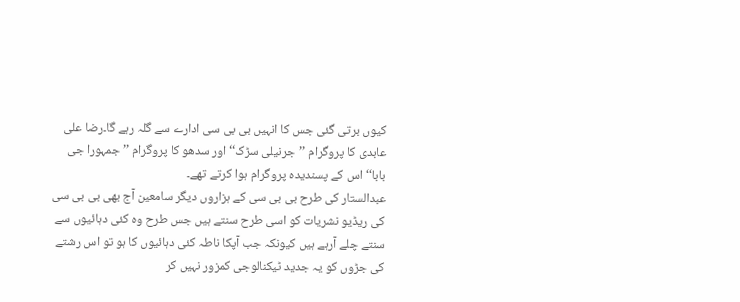کیوں برتی گئی جس کا انہیں بی بی سی ادارے سے گلہ رہے گا۔رضا علی عابدی کا پروگرام ’’جرنیلی سڑک‘‘ اور سدھو کا پروگرام ’’ جمہورا جی بابا‘‘ اس کے پسندیدہ پروگرام ہوا کرتے تھے۔
عبدالستار کی طرح بی بی سی کے ہزاروں دیگر سامعین آج بھی بی بی سی کی ریڈیو نشریات کو اسی طرح سنتے ہیں جس طرح وہ کئی دہائیوں سے سنتے چلے آرہے ہیں کیونکہ جب آپکا ناطہ کئی دہائیوں کا ہو تو اس رشتے کی جڑوں کو یہ جدید ٹیکنالوجی کمزور نہیں کر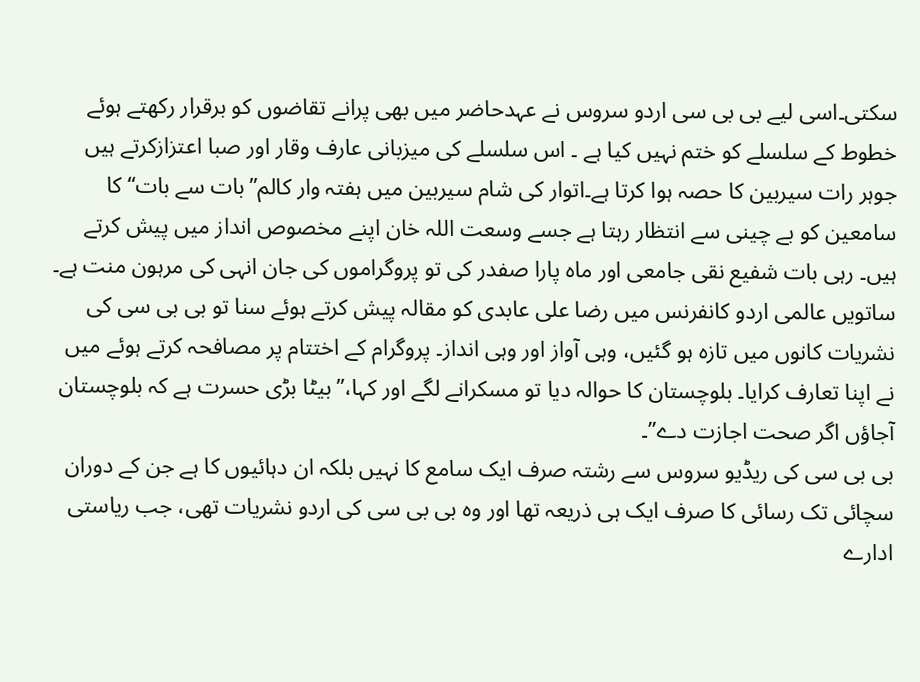سکتی۔اسی لیے بی بی سی اردو سروس نے عہدحاضر میں بھی پرانے تقاضوں کو برقرار رکھتے ہوئے خطوط کے سلسلے کو ختم نہیں کیا ہے ۔ اس سلسلے کی میزبانی عارف وقار اور صبا اعتزازکرتے ہیں جوہر رات سیربین کا حصہ ہوا کرتا ہے۔اتوار کی شام سیربین میں ہفتہ وار کالم’’بات سے بات‘‘ کا سامعین کو بے چینی سے انتظار رہتا ہے جسے وسعت اللہ خان اپنے مخصوص انداز میں پیش کرتے ہیں۔ رہی بات شفیع نقی جامعی اور ماہ پارا صفدر کی تو پروگراموں کی جان انہی کی مرہون منت ہے۔
ساتویں عالمی اردو کانفرنس میں رضا علی عابدی کو مقالہ پیش کرتے ہوئے سنا تو بی بی سی کی نشریات کانوں میں تازہ ہو گئیں، وہی آواز اور وہی انداز۔ پروگرام کے اختتام پر مصافحہ کرتے ہوئے میں نے اپنا تعارف کرایا۔ بلوچستان کا حوالہ دیا تو مسکرانے لگے اور کہا،”بیٹا بڑی حسرت ہے کہ بلوچستان آجاؤں اگر صحت اجازت دے”۔
بی بی سی کی ریڈیو سروس سے رشتہ صرف ایک سامع کا نہیں بلکہ ان دہائیوں کا ہے جن کے دوران سچائی تک رسائی کا صرف ایک ہی ذریعہ تھا اور وہ بی بی سی کی اردو نشریات تھی، جب ریاستی ادارے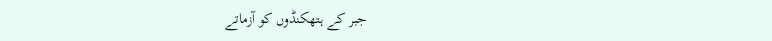جبر کے ہتھکنڈوں کو آزماتے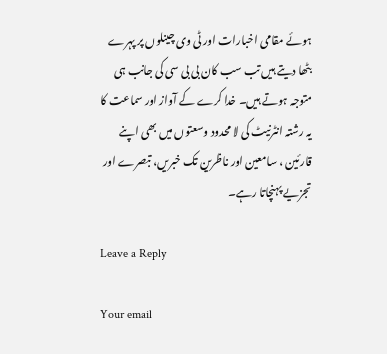ہوئے مقامی اخبارات اور ٹی وی چینلوں پر پہرے بٹھا دیتے ہیں تب سب کان بی بی سی کی جانب ہی متوجہ ہوتے ہیں۔ خدا کرے کے آواز اور سماعت کا یہ رشتہ انٹرنیٹ کی لا محدود وسعتوں میں بھی اپنے قارئین ، سامعین اور ناظرین تک خبریں، تبصرے اور تجزیے پہنچاتا رہے۔

Leave a Reply

Your email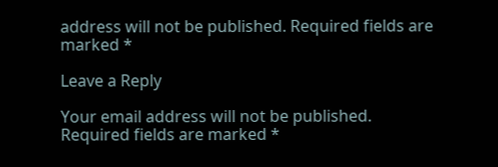address will not be published. Required fields are marked *

Leave a Reply

Your email address will not be published. Required fields are marked *